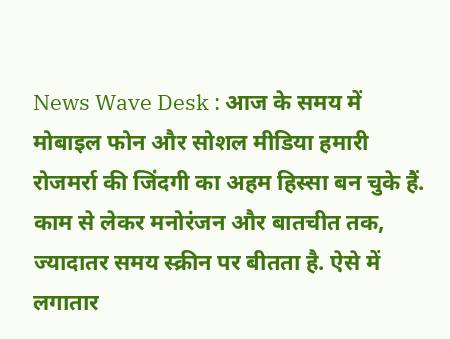News Wave Desk : आज के समय में मोबाइल फोन और सोशल मीडिया हमारी रोजमर्रा की जिंदगी का अहम हिस्सा बन चुके हैं. काम से लेकर मनोरंजन और बातचीत तक, ज्यादातर समय स्क्रीन पर बीतता है. ऐसे में लगातार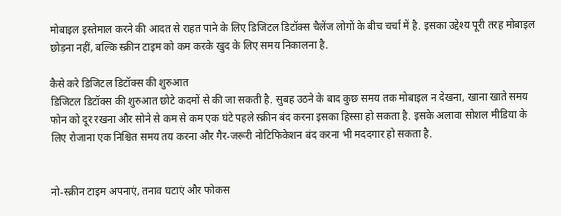मोबाइल इस्तेमाल करने की आदत से राहत पाने के लिए डिजिटल डिटॉक्स चैलेंज लोगों के बीच चर्चा में है. इसका उद्देश्य पूरी तरह मोबाइल छोड़ना नहीं, बल्कि स्क्रीन टाइम को कम करके खुद के लिए समय निकालना है.

कैसे करे डिजिटल डिटॉक्स की शुरुआत
डिजिटल डिटॉक्स की शुरुआत छोटे कदमों से की जा सकती है. सुबह उठने के बाद कुछ समय तक मोबाइल न देखना, खाना खाते समय फोन को दूर रखना और सोने से कम से कम एक घंटे पहले स्क्रीन बंद करना इसका हिस्सा हो सकता है. इसके अलावा सोशल मीडिया के लिए रोजाना एक निश्चित समय तय करना और गैर-जरूरी नोटिफिकेशन बंद करना भी मददगार हो सकता है.


नो-स्क्रीन टाइम अपनाएं, तनाव घटाएं और फोकस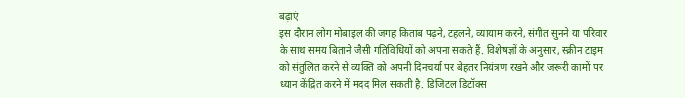बढ़ाएं
इस दौरान लोग मोबाइल की जगह किताब पढ़ने, टहलने, व्यायाम करने, संगीत सुनने या परिवार के साथ समय बिताने जैसी गतिविधियों को अपना सकते हैं. विशेषज्ञों के अनुसार, स्क्रीन टाइम को संतुलित करने से व्यक्ति को अपनी दिनचर्या पर बेहतर नियंत्रण रखने और जरूरी कामों पर ध्यान केंद्रित करने में मदद मिल सकती है. डिजिटल डिटॉक्स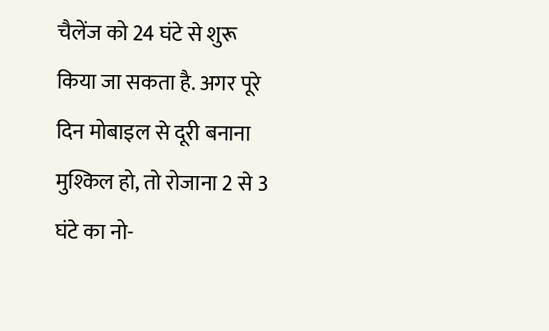चैलेंज को 24 घंटे से शुरू किया जा सकता है. अगर पूरे दिन मोबाइल से दूरी बनाना मुश्किल हो, तो रोजाना 2 से 3 घंटे का नो-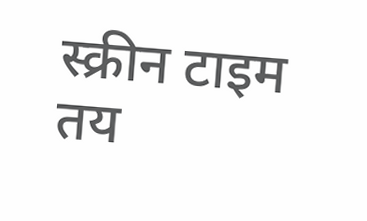स्क्रीन टाइम तय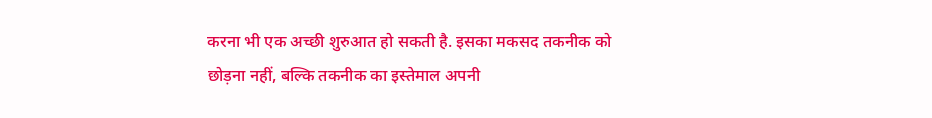करना भी एक अच्छी शुरुआत हो सकती है. इसका मकसद तकनीक को छोड़ना नहीं, बल्कि तकनीक का इस्तेमाल अपनी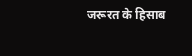जरूरत के हिसाब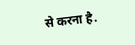से करना है.